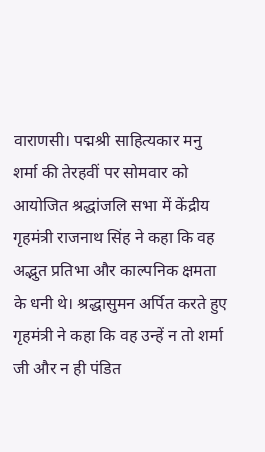वाराणसी। पद्मश्री साहित्यकार मनु शर्मा की तेरहवीं पर सोमवार को आयोजित श्रद्धांजलि सभा में केंद्रीय गृहमंत्री राजनाथ सिंह ने कहा कि वह अद्भुत प्रतिभा और काल्पनिक क्षमता के धनी थे। श्रद्धासुमन अर्पित करते हुए गृहमंत्री ने कहा कि वह उन्हें न तो शर्मा जी और न ही पंडित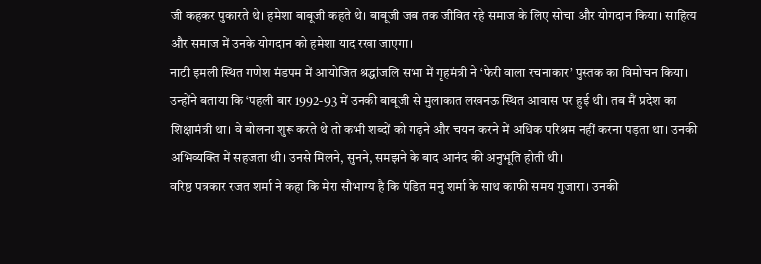जी कहकर पुकारते थे। हमेशा बाबूजी कहते थे। बाबूजी जब तक जीवित रहे समाज के लिए सोचा और योगदान किया। साहित्य और समाज में उनके योगदान को हमेशा याद रखा जाएगा।
नाटी इमली स्थित गणेश मंडपम में आयोजित श्रद्धांजलि सभा में गृहमंत्री ने ‘फेरी वाला रचनाकार’ पुस्तक का विमोचन किया। उन्होंने बताया कि ‘पहली बार 1992-93 में उनकी बाबूजी से मुलाकात लखनऊ स्थित आवास पर हुई थी। तब मैं प्रदेश का शिक्षामंत्री था। वे बोलना शुरू करते थे तो कभी शब्दों को गढ़ने और चयन करने में अधिक परिश्रम नहीं करना पड़ता था। उनकी अभिव्यक्ति में सहजता थी। उनसे मिलने, सुनने, समझने के बाद आनंद की अनुभूति होती थी।
वरिष्ठ पत्रकार रजत शर्मा ने कहा कि मेरा सौभाग्य है कि पंडित मनु शर्मा के साथ काफी समय गुजारा। उनकी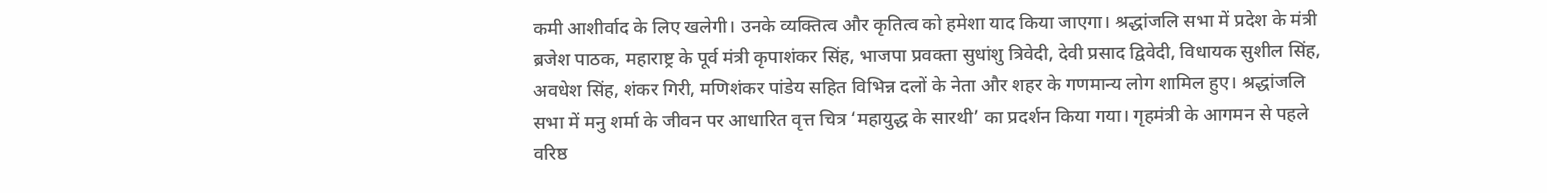कमी आशीर्वाद के लिए खलेगी। उनके व्यक्तित्व और कृतित्व को हमेशा याद किया जाएगा। श्रद्धांजलि सभा में प्रदेश के मंत्री ब्रजेश पाठक, महाराष्ट्र के पूर्व मंत्री कृपाशंकर सिंह, भाजपा प्रवक्ता सुधांशु त्रिवेदी, देवी प्रसाद द्विवेदी, विधायक सुशील सिंह, अवधेश सिंह, शंकर गिरी, मणिशंकर पांडेय सहित विभिन्न दलों के नेता और शहर के गणमान्य लोग शामिल हुए। श्रद्धांजलि सभा में मनु शर्मा के जीवन पर आधारित वृत्त चित्र ‘महायुद्ध के सारथी’ का प्रदर्शन किया गया। गृहमंत्री के आगमन से पहले वरिष्ठ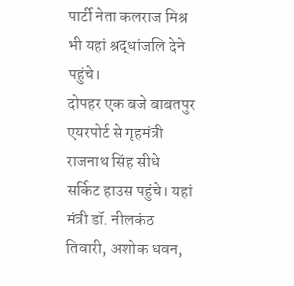पार्टी नेता कलराज मिश्र भी यहां श्रद्धांजलि देने पहुंचे।
दोपहर एक बजे बाबतपुर एयरपोर्ट से गृहमंत्री राजनाथ सिंह सीधे सर्किट हाउस पहुंचे। यहां मंत्री डॉ. नीलकंठ तिवारी, अशोक धवन,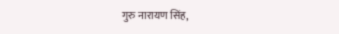गुरु नारायण सिंह,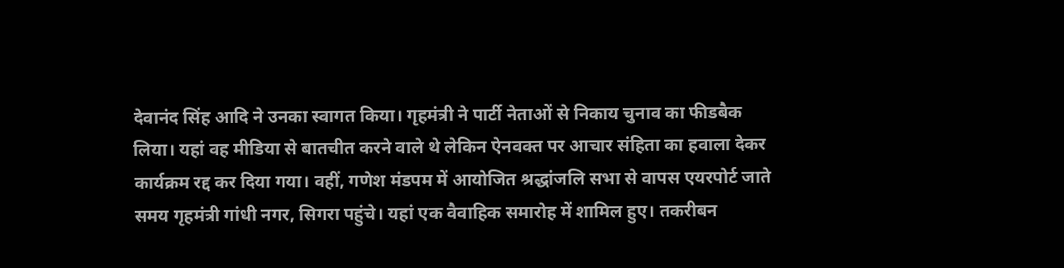देवानंद सिंह आदि ने उनका स्वागत किया। गृहमंत्री ने पार्टी नेताओं से निकाय चुनाव का फीडबैक लिया। यहां वह मीडिया से बातचीत करने वाले थे लेकिन ऐनवक्त पर आचार संहिता का हवाला देकर कार्यक्रम रद्द कर दिया गया। वहीं, गणेश मंडपम में आयोजित श्रद्धांजलि सभा से वापस एयरपोर्ट जाते समय गृहमंत्री गांधी नगर, सिगरा पहुंचे। यहां एक वैवाहिक समारोह में शामिल हुए। तकरीबन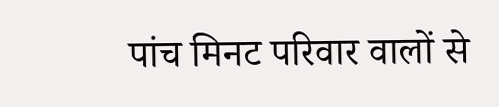पांच मिनट परिवार वालों से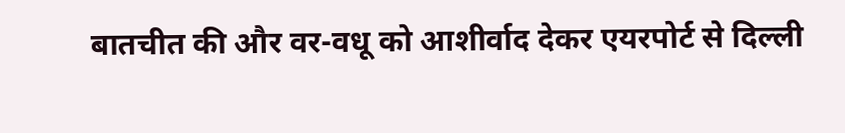बातचीत की और वर-वधू को आशीर्वाद देकर एयरपोर्ट से दिल्ली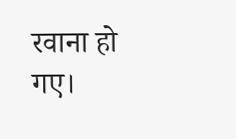रवाना हो गए।